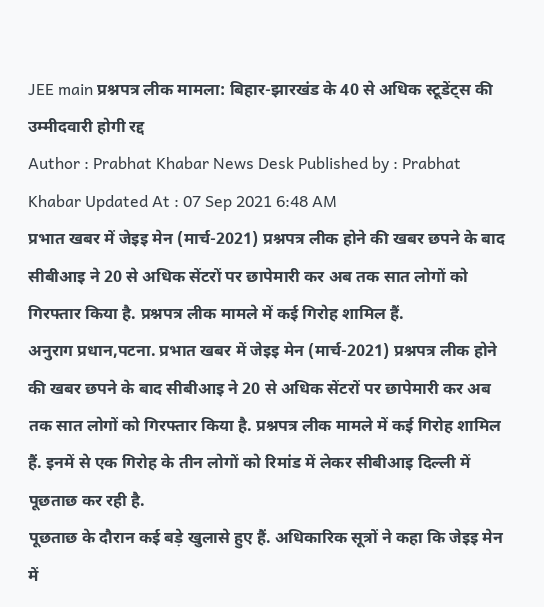JEE main प्रश्नपत्र लीक मामला: बिहार-झारखंड के 40 से अधिक स्टूडेंट्स की उम्मीदवारी होगी रद्द
Author : Prabhat Khabar News Desk Published by : Prabhat Khabar Updated At : 07 Sep 2021 6:48 AM
प्रभात खबर में जेइइ मेन (मार्च-2021) प्रश्नपत्र लीक होने की खबर छपने के बाद सीबीआइ ने 20 से अधिक सेंटरों पर छापेमारी कर अब तक सात लोगों को गिरफ्तार किया है. प्रश्नपत्र लीक मामले में कई गिरोह शामिल हैं.
अनुराग प्रधान,पटना. प्रभात खबर में जेइइ मेन (मार्च-2021) प्रश्नपत्र लीक होने की खबर छपने के बाद सीबीआइ ने 20 से अधिक सेंटरों पर छापेमारी कर अब तक सात लोगों को गिरफ्तार किया है. प्रश्नपत्र लीक मामले में कई गिरोह शामिल हैं. इनमें से एक गिरोह के तीन लोगों को रिमांड में लेकर सीबीआइ दिल्ली में पूछताछ कर रही है.
पूछताछ के दौरान कई बड़े खुलासे हुए हैं. अधिकारिक सूत्रों ने कहा कि जेइइ मेन में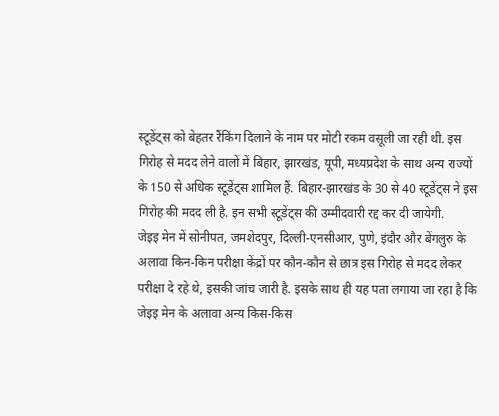स्टूडेंट्स को बेहतर रैंकिंग दिलाने के नाम पर मोटी रकम वसूली जा रही थी. इस गिरोह से मदद लेने वालों में बिहार, झारखंड, यूपी, मध्यप्रदेश के साथ अन्य राज्यों के 150 से अधिक स्टूडेंट्स शामिल हैं. बिहार-झारखंड के 30 से 40 स्टूडेंट्स ने इस गिरोह की मदद ली है. इन सभी स्टूडेंट्स की उम्मीदवारी रद्द कर दी जायेगी.
जेइइ मेन में सोनीपत, जमशेदपुर, दिल्ली-एनसीआर, पुणे, इंदौर और बेंगलुरु के अलावा किन-किन परीक्षा केंद्रों पर कौन-कौन से छात्र इस गिरोह से मदद लेकर परीक्षा दे रहे थे, इसकी जांच जारी है. इसके साथ ही यह पता लगाया जा रहा है कि जेइइ मेन के अलावा अन्य किस-किस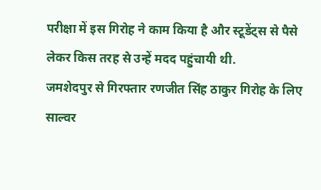परीक्षा में इस गिरोह ने काम किया है और स्टूडेंट्स से पैसे लेकर किस तरह से उन्हें मदद पहुंचायी थी.
जमशेदपुर से गिरफ्तार रणजीत सिंह ठाकुर गिरोह के लिए साल्वर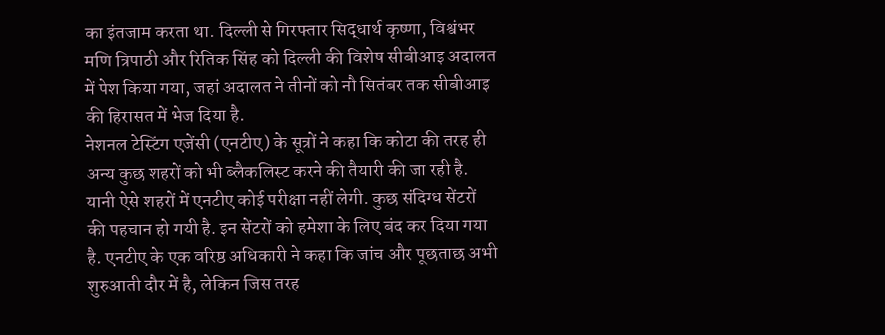का इंतजाम करता था. दिल्ली से गिरफ्तार सिद्धार्थ कृष्णा, विश्वंभर मणि त्रिपाठी और रितिक सिंह को दिल्ली की विशेष सीबीआइ अदालत में पेश किया गया, जहां अदालत ने तीनों को नौ सितंबर तक सीबीआइ की हिरासत में भेज दिया है.
नेशनल टेस्टिंग एजेंसी (एनटीए) के सूत्रों ने कहा कि कोटा की तरह ही अन्य कुछ शहरों को भी ब्लैकलिस्ट करने की तैयारी की जा रही है. यानी ऐसे शहरों में एनटीए कोई परीक्षा नहीं लेगी. कुछ संदिग्ध सेंटरों की पहचान हो गयी है. इन सेंटरों को हमेशा के लिए बंद कर दिया गया है. एनटीए के एक वरिष्ठ अधिकारी ने कहा कि जांच और पूछताछ अभी शुरुआती दौर में है, लेकिन जिस तरह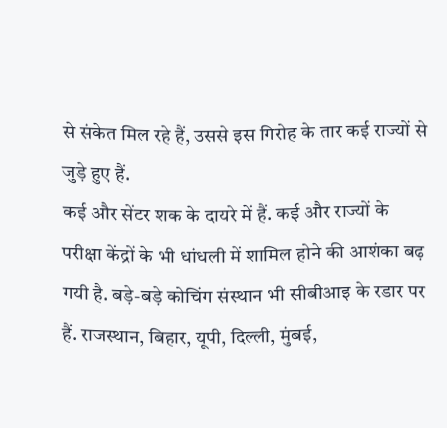से संकेत मिल रहे हैं, उससे इस गिरोह के तार कई राज्यों से जुड़े हुए हैं.
कई और सेंटर शक के दायरे में हैं. कई और राज्यों के परीक्षा केंद्रों के भी धांधली में शामिल होने की आशंका बढ़ गयी है. बड़े-बड़े कोचिंग संस्थान भी सीबीआइ के रडार पर हैं. राजस्थान, बिहार, यूपी, दिल्ली, मुंबई,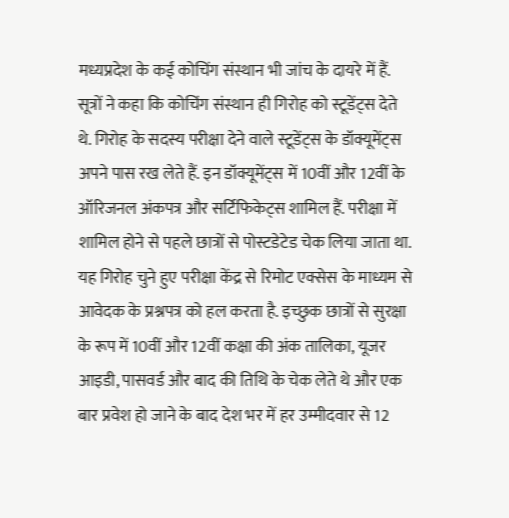मध्यप्रदेश के कई कोचिंग संस्थान भी जांच के दायरे में हैं.
सूत्रों ने कहा कि कोचिंग संस्थान ही गिरोह को स्टूडेंट्स देते थे. गिरोह के सदस्य परीक्षा देने वाले स्टूडेंट्स के डॉक्यूमेंट्स अपने पास रख लेते हैं. इन डॉक्यूमेंट्स में 10वीं और 12वीं के ऑरिजनल अंकपत्र और सर्टिफिकेट्स शामिल हैं. परीक्षा में शामिल होने से पहले छात्रों से पोस्टडेटेड चेक लिया जाता था.
यह गिरोह चुने हुए परीक्षा केंद्र से रिमोट एक्सेस के माध्यम से आवेदक के प्रश्नपत्र को हल करता है. इच्छुक छात्रों से सुरक्षा के रूप में 10वीं और 12वीं कक्षा की अंक तालिका, यूजर आइडी, पासवर्ड और बाद की तिथि के चेक लेते थे और एक बार प्रवेश हो जाने के बाद देश भर में हर उम्मीदवार से 12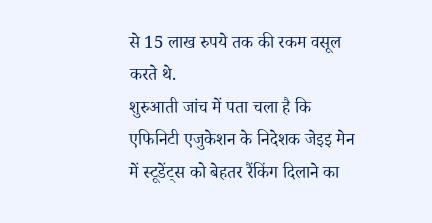से 15 लाख रुपये तक की रकम वसूल करते थे.
शुरुआती जांच में पता चला है कि एफिनिटी एजुकेशन के निदेशक जेइइ मेन में स्टूडेंट्स को बेहतर रैंकिंग दिलाने का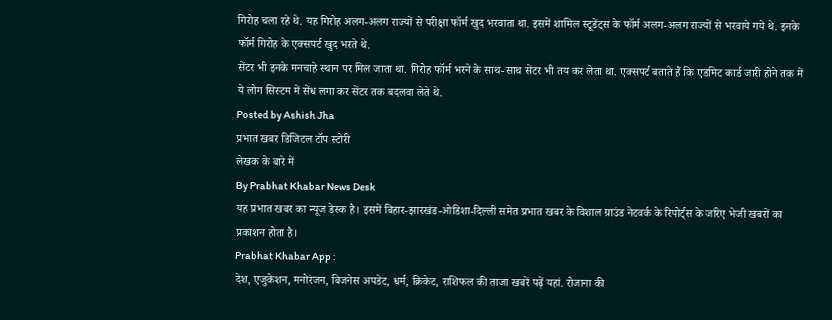गिरोह चला रहे थे. यह गिरोह अलग-अलग राज्यों से परीक्षा फॉर्म खुद भरवाता था. इसमें शामिल स्टूडेंट्स के फॉर्म अलग-अलग राज्यों से भरवाये गये थे. इनके फॉर्म गिरोह के एक्सपर्ट खुद भरते थे.
सेंटर भी इनके मनचाहे स्थान पर मिल जाता था. गिरोह फॉर्म भरने के साथ-साथ सेंटर भी तय कर लेता था. एक्सपर्ट बताते हैं कि एडमिट कार्ड जारी होने तक में ये लोग सिस्टम में सेंध लगा कर सेंटर तक बदलवा लेते थे.
Posted by Ashish Jha
प्रभात खबर डिजिटल टॉप स्टोरी
लेखक के बारे में
By Prabhat Khabar News Desk
यह प्रभात खबर का न्यूज डेस्क है। इसमें बिहार-झारखंड-ओडिशा-दिल्ली समेत प्रभात खबर के विशाल ग्राउंड नेटवर्क के रिपोर्ट्स के जरिए भेजी खबरों का प्रकाशन होता है।
Prabhat Khabar App :
देश, एजुकेशन, मनोरंजन, बिजनेस अपडेट, धर्म, क्रिकेट, राशिफल की ताजा खबरें पढ़ें यहां. रोजाना की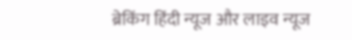ब्रेकिंग हिंदी न्यूज और लाइव न्यूज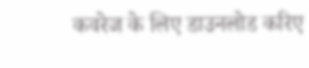कवरेज के लिए डाउनलोड करिए